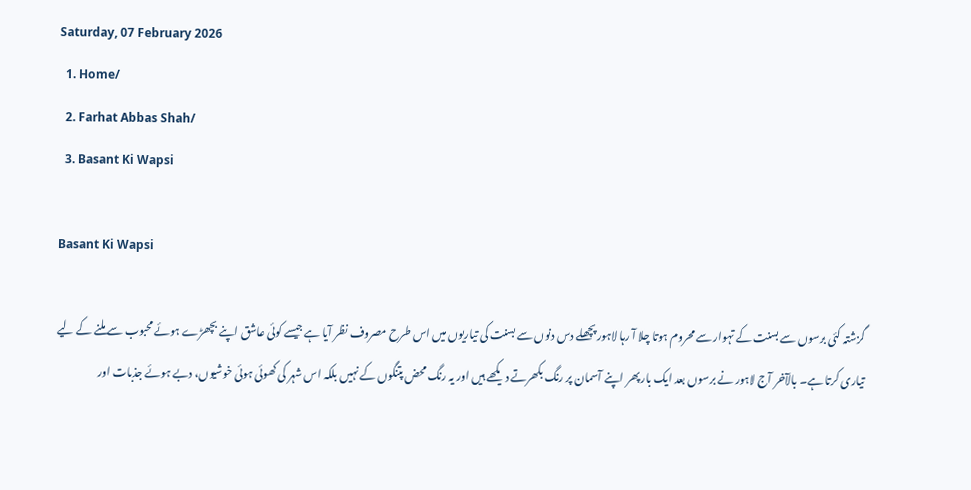Saturday, 07 February 2026
  1. Home/
  2. Farhat Abbas Shah/
  3. Basant Ki Wapsi

Basant Ki Wapsi

گزشتہ کئی برسوں سے بسنت کے تہوار سے محروم ہوتا چلا آ رہا لاہور پچھلے دس دنوں سے بسنت کی تیاریوں میں اس طرح مصروف نظر آیا ہے جیسے کوئی عاشق اپنے بچھڑے ہوئے محبوب سے ملنے کے لیے تیاری کرتا ہے۔ بالآخر آج لاہور نے برسوں بعد ایک بار پھر اپنے آسمان پر رنگ بکھرتے دیکھے ہیں اور یہ رنگ محض پتنگوں کے نہیں بلکہ اس شہر کی کھوئی ہوئی خوشیوں، دبے ہوئے جذبات اور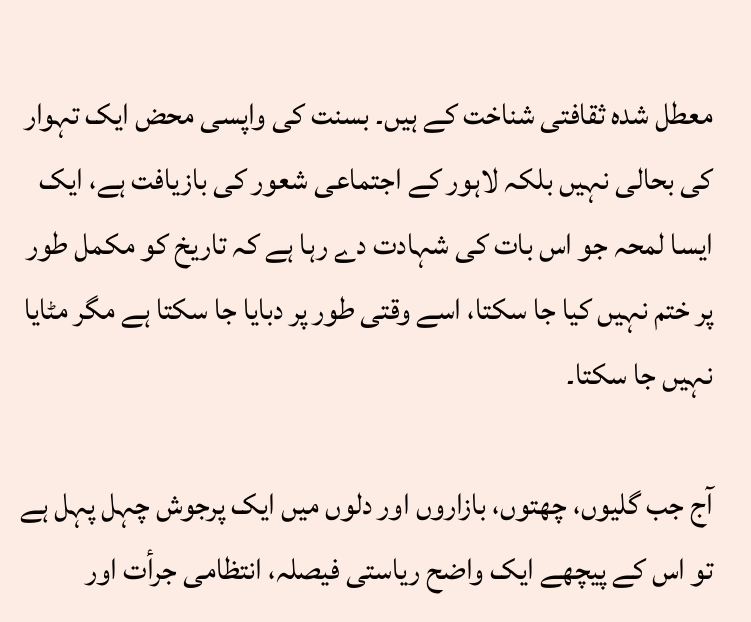معطل شدہ ثقافتی شناخت کے ہیں۔ بسنت کی واپسی محض ایک تہوار کی بحالی نہیں بلکہ لاہور کے اجتماعی شعور کی بازیافت ہے، ایک ایسا لمحہ جو اس بات کی شہادت دے رہا ہے کہ تاریخ کو مکمل طور پر ختم نہیں کیا جا سکتا، اسے وقتی طور پر دبایا جا سکتا ہے مگر مٹایا نہیں جا سکتا۔

آج جب گلیوں، چھتوں، بازاروں اور دلوں میں ایک پرجوش چہل پہل ہے تو اس کے پیچھے ایک واضح ریاستی فیصلہ، انتظامی جرأت اور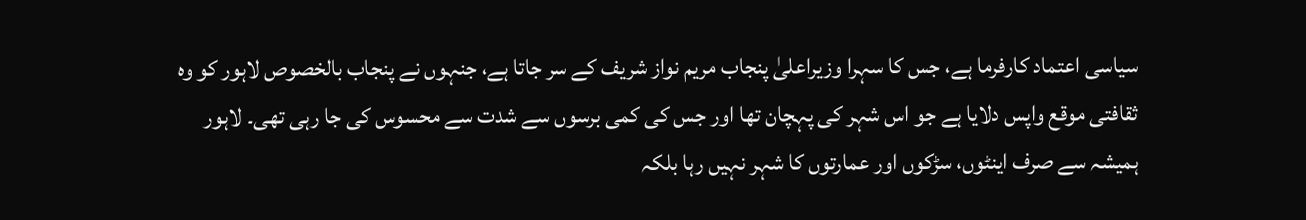سیاسی اعتماد کارفرما ہے، جس کا سہرا وزیراعلیٰ پنجاب مریم نواز شریف کے سر جاتا ہے، جنہوں نے پنجاب بالخصوص لاہور کو وہ ثقافتی موقع واپس دلایا ہے جو اس شہر کی پہچان تھا اور جس کی کمی برسوں سے شدت سے محسوس کی جا رہی تھی۔ لاہور ہمیشہ سے صرف اینٹوں، سڑکوں اور عمارتوں کا شہر نہیں رہا بلکہ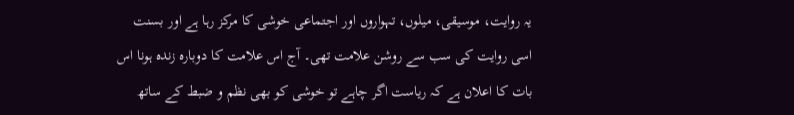یہ روایت، موسیقی، میلوں، تہواروں اور اجتماعی خوشی کا مرکز رہا ہے اور بسنت اسی روایت کی سب سے روشن علامت تھی۔ آج اس علامت کا دوبارہ زندہ ہونا اس بات کا اعلان ہے کہ ریاست اگر چاہے تو خوشی کو بھی نظم و ضبط کے ساتھ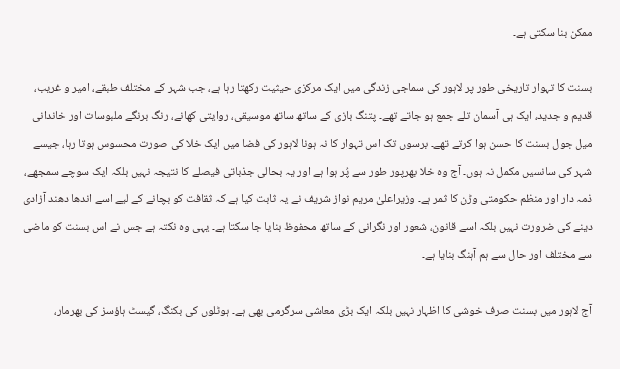ممکن بنا سکتی ہے۔

بسنت کا تہوار تاریخی طور پر لاہور کی سماجی زندگی میں ایک مرکزی حیثیت رکھتا رہا ہے، جب شہر کے مختلف طبقے، امیر و غریب، قدیم و جدید، ایک ہی آسمان تلے جمع ہو جاتے تھے۔ پتنگ بازی کے ساتھ ساتھ موسیقی، روایتی کھانے، رنگ برنگے ملبوسات اور خاندانی میل جول بسنت کا حسن ہوا کرتے تھے۔ برسوں تک اس تہوار کا نہ ہونا لاہور کی فضا میں ایک خلا کی صورت محسوس ہوتا رہا، جیسے شہر کی سانسیں مکمل نہ ہوں۔ آج وہ خلا بھرپور طور سے پُر ہوا ہے اور یہ بحالی جذباتی فیصلے کا نتیجہ نہیں بلکہ ایک سوچے سمجھے، ذمہ دار اور منظم حکومتی وڑن کا ثمر ہے۔ وزیراعلیٰ مریم نواز شریف نے یہ ثابت کیا ہے کہ ثقافت کو بچانے کے لیے اسے اندھا دھند آزادی دینے کی ضرورت نہیں بلکہ اسے قانون، شعور اور نگرانی کے ساتھ محفوظ بنایا جا سکتا ہے۔ یہی وہ نکتہ ہے جس نے اس بسنت کو ماضی سے مختلف اور حال سے ہم آہنگ بنایا ہے۔

آج لاہور میں بسنت صرف خوشی کا اظہار نہیں بلکہ ایک بڑی معاشی سرگرمی بھی ہے۔ ہوٹلوں کی بکنگ، گیسٹ ہاؤسز کی بھرمار،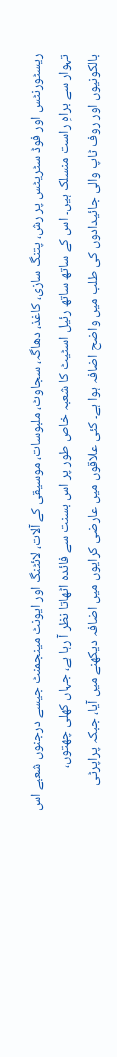ریسٹورنٹس اور فوڈ سٹریٹس پر رش، پتنگ سازی، کاغذ، دھاگہ، سجاوٹ، ملبوسات، موسیقی کے آلات، لائٹنگ اور ایونٹ مینجمنٹ جیسے درجنوں شعبے اس تہوار سے براہِ راست منسلک ہیں۔ اس کے ساتھ ساتھ رئیل اسٹیٹ کا شعبہ خاص طور پر اس بسنت سے فائدہ اٹھاتا نظر آ رہا ہے، جہاں کھلی چھتوں، بالکونیوں اور روف ٹاپ والی جائیدادوں کی طلب میں واضح اضافہ ہوا ہے۔ کئی علاقوں میں عارضی کرایوں میں اضافہ دیکھنے میں آیا، جبکہ پراپرٹی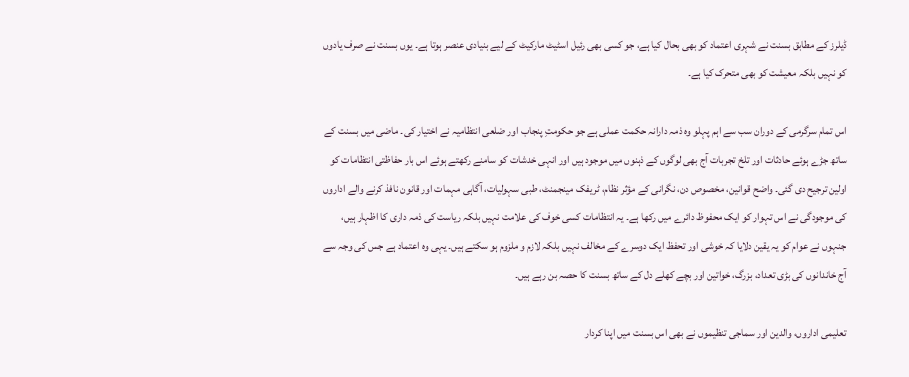ڈیلرز کے مطابق بسنت نے شہری اعتماد کو بھی بحال کیا ہے، جو کسی بھی رئیل اسٹیٹ مارکیٹ کے لیے بنیادی عنصر ہوتا ہے۔ یوں بسنت نے صرف یادوں کو نہیں بلکہ معیشت کو بھی متحرک کیا ہے۔

اس تمام سرگرمی کے دوران سب سے اہم پہلو وہ ذمہ دارانہ حکمت عملی ہے جو حکومتِ پنجاب اور ضلعی انتظامیہ نے اختیار کی۔ ماضی میں بسنت کے ساتھ جڑے ہوئے حادثات اور تلخ تجربات آج بھی لوگوں کے ذہنوں میں موجود ہیں اور انہی خدشات کو سامنے رکھتے ہوئے اس بار حفاظتی انتظامات کو اولین ترجیح دی گئی۔ واضح قوانین، مخصوص دن، نگرانی کے مؤثر نظام، ٹریفک مینجمنٹ، طبی سہولیات، آگاہی مہمات اور قانون نافذ کرنے والے اداروں کی موجودگی نے اس تہوار کو ایک محفوظ دائرے میں رکھا ہے۔ یہ انتظامات کسی خوف کی علامت نہیں بلکہ ریاست کی ذمہ داری کا اظہار ہیں، جنہوں نے عوام کو یہ یقین دلایا کہ خوشی اور تحفظ ایک دوسرے کے مخالف نہیں بلکہ لازم و ملزوم ہو سکتے ہیں۔ یہی وہ اعتماد ہے جس کی وجہ سے آج خاندانوں کی بڑی تعداد، بزرگ، خواتین اور بچے کھلے دل کے ساتھ بسنت کا حصہ بن رہے ہیں۔

تعلیمی اداروں، والدین اور سماجی تنظیموں نے بھی اس بسنت میں اپنا کردار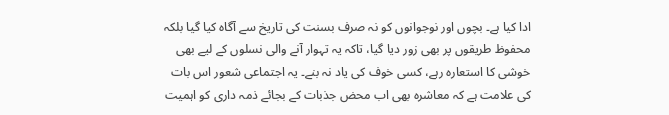ادا کیا ہے۔ بچوں اور نوجوانوں کو نہ صرف بسنت کی تاریخ سے آگاہ کیا گیا بلکہ محفوظ طریقوں پر بھی زور دیا گیا، تاکہ یہ تہوار آنے والی نسلوں کے لیے بھی خوشی کا استعارہ رہے، کسی خوف کی یاد نہ بنے۔ یہ اجتماعی شعور اس بات کی علامت ہے کہ معاشرہ بھی اب محض جذبات کے بجائے ذمہ داری کو اہمیت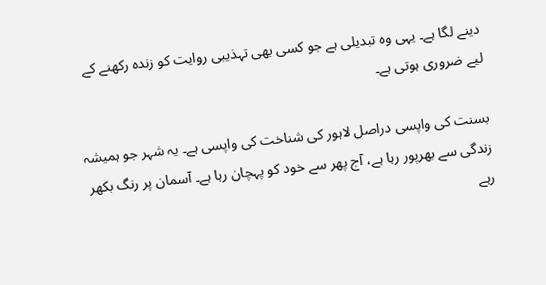دینے لگا ہے۔ یہی وہ تبدیلی ہے جو کسی بھی تہذیبی روایت کو زندہ رکھنے کے لیے ضروری ہوتی ہے۔

بسنت کی واپسی دراصل لاہور کی شناخت کی واپسی ہے۔ یہ شہر جو ہمیشہ زندگی سے بھرپور رہا ہے، آج پھر سے خود کو پہچان رہا ہے۔ آسمان پر رنگ بکھر رہے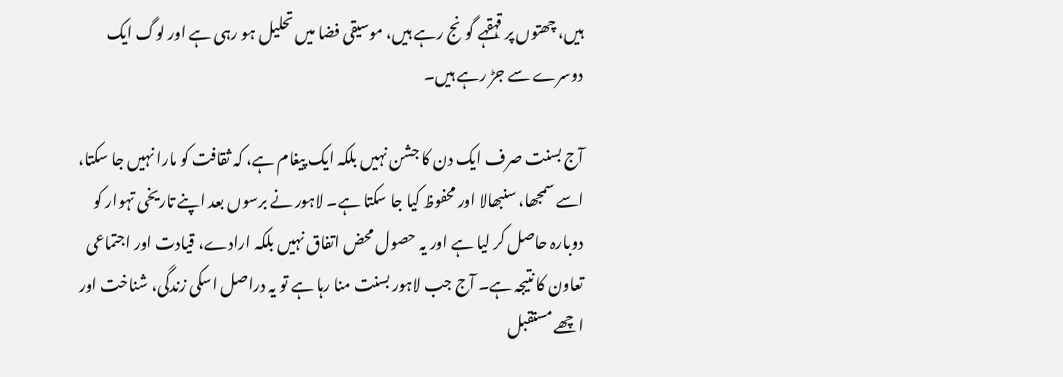ہیں، چھتوں پر قہقہے گونج رہے ہیں، موسیقی فضا میں تحلیل ہو رہی ہے اور لوگ ایک دوسرے سے جڑ رہے ہیں۔

آج بسنت صرف ایک دن کا جشن نہیں بلکہ ایک پیغام ہے، کہ ثقافت کو مارا نہیں جا سکتا، اسے سمجھا، سنبھالا اور محفوظ کیا جا سکتا ہے۔ لاہور نے برسوں بعد اپنے تاریخی تہوار کو دوبارہ حاصل کر لیا ہے اور یہ حصول محض اتفاق نہیں بلکہ ارادے، قیادت اور اجتماعی تعاون کا نتیجہ ہے۔ آج جب لاہور بسنت منا رہا ہے تو یہ دراصل اسکی زندگی، شناخت اور اچھے مستقبل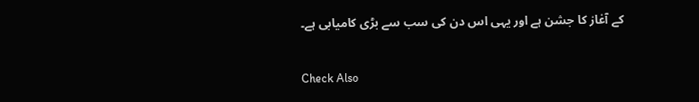کے آغاز کا جشن ہے اور یہی اس دن کی سب سے بڑی کامیابی ہے۔

Check Also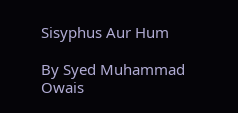Sisyphus Aur Hum

By Syed Muhammad Owais